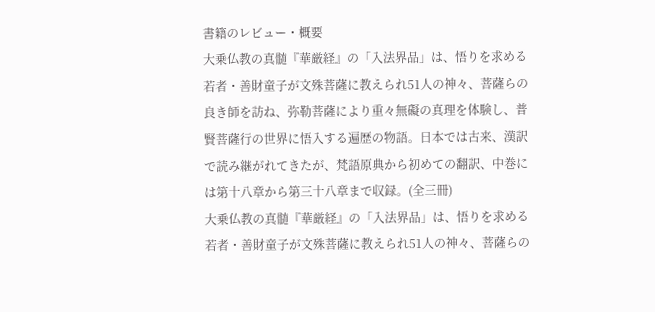書籍のレビュー・概要
大乗仏教の真髄『華厳経』の「入法界品」は、悟りを求める若者・善財童子が文殊菩薩に教えられ51人の神々、菩薩らの良き師を訪ね、弥勒菩薩により重々無礙の真理を体験し、普賢菩薩行の世界に悟入する遍歴の物語。日本では古来、漢訳で読み継がれてきたが、梵語原典から初めての翻訳、中巻には第十八章から第三十八章まで収録。(全三冊)
大乗仏教の真髄『華厳経』の「入法界品」は、悟りを求める若者・善財童子が文殊菩薩に教えられ51人の神々、菩薩らの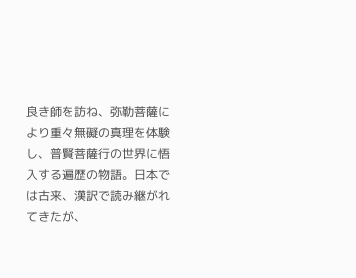良き師を訪ね、弥勒菩薩により重々無礙の真理を体験し、普賢菩薩行の世界に悟入する遍歴の物語。日本では古来、漢訳で読み継がれてきたが、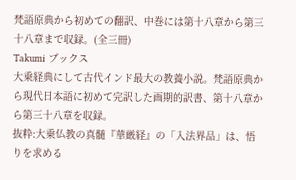梵語原典から初めての翻訳、中巻には第十八章から第三十八章まで収録。(全三冊)
Takumi ブックス
大乗経典にして古代インド最大の教養小説。梵語原典から現代日本語に初めて完訳した画期的訳書、第十八章から第三十八章を収録。
抜粋:大乗仏教の真髄『華厳経』の「入法界品」は、悟りを求める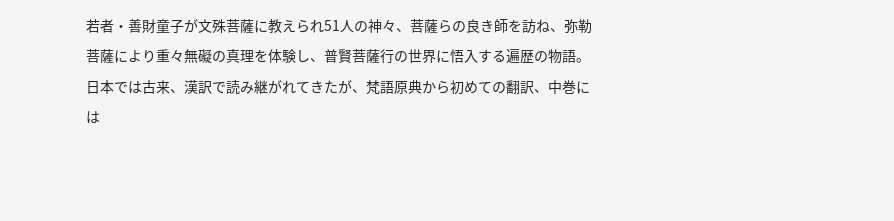若者・善財童子が文殊菩薩に教えられ51人の神々、菩薩らの良き師を訪ね、弥勒菩薩により重々無礙の真理を体験し、普賢菩薩行の世界に悟入する遍歴の物語。日本では古来、漢訳で読み継がれてきたが、梵語原典から初めての翻訳、中巻には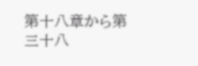第十八章から第三十八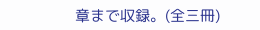章まで収録。(全三冊)